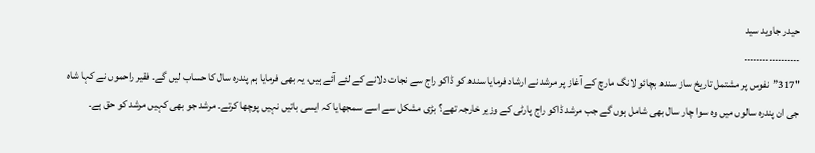حیدر جاوید سید
۔۔۔۔۔۔۔۔۔۔۔۔۔۔۔۔۔۔
"317”نفوس پر مشتمل تاریخ ساز سندھ بچائو لانگ مارچ کے آغاز پر مرشد نے ارشاد فرمایا سندھ کو ڈاکو راج سے نجات دلانے کے لئے آئے ہیں، یہ بھی فرمایا ہم پندرہ سال کا حساب لیں گے۔ فقیر راحموں نے کہا شاہ جی ان پندرہ سالوں میں وہ سوا چار سال بھی شامل ہوں گے جب مرشد ڈاکو راج پارٹی کے وزیر خارجہ تھے؟ بڑی مشکل سے اسے سمجھایا کہ ایسی باتیں نہیں پوچھا کرتے۔ مرشد جو بھی کہیں مرشد کو حق ہے۔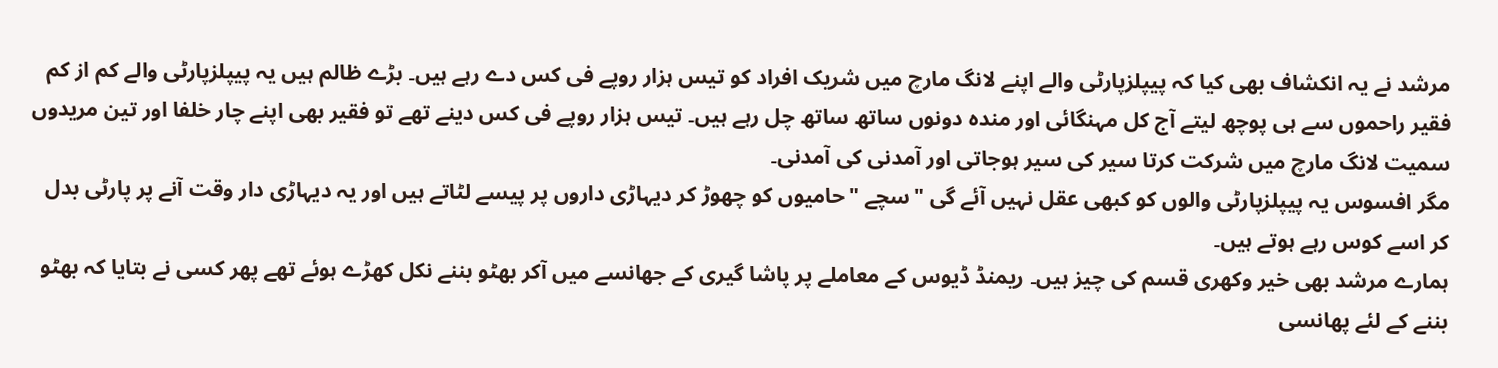مرشد نے یہ انکشاف بھی کیا کہ پیپلزپارٹی والے اپنے لانگ مارچ میں شریک افراد کو تیس ہزار روپے فی کس دے رہے ہیں۔ بڑے ظالم ہیں یہ پیپلزپارٹی والے کم از کم فقیر راحموں سے ہی پوچھ لیتے آج کل مہنگائی اور مندہ دونوں ساتھ ساتھ چل رہے ہیں۔ تیس ہزار روپے فی کس دینے تھے تو فقیر بھی اپنے چار خلفا اور تین مریدوں سمیت لانگ مارچ میں شرکت کرتا سیر کی سیر ہوجاتی اور آمدنی کی آمدنی۔
مگر افسوس یہ پیپلزپارٹی والوں کو کبھی عقل نہیں آئے گی "سچے "حامیوں کو چھوڑ کر دیہاڑی داروں پر پیسے لٹاتے ہیں اور یہ دیہاڑی دار وقت آنے پر پارٹی بدل کر اسے کوس رہے ہوتے ہیں۔
ہمارے مرشد بھی خیر وکھری قسم کی چیز ہیں۔ ریمنڈ ڈیوس کے معاملے پر پاشا گیری کے جھانسے میں آکر بھٹو بننے نکل کھڑے ہوئے تھے پھر کسی نے بتایا کہ بھٹو بننے کے لئے پھانسی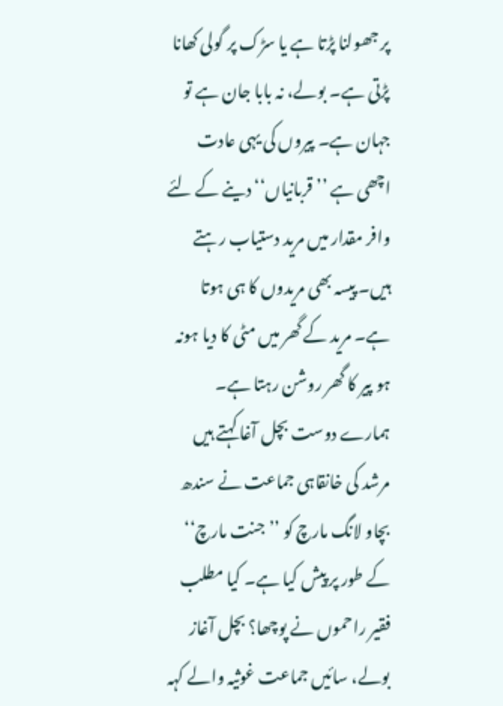پر جھولنا پڑتا ہے یا سڑک پر گولی کھانا پڑتی ہے۔ بولے، نہ بابا جان ہے تو جہان ہے۔ پیروں کی یہی عادت اچھی ہے ’’قربانیاں‘‘ دینے کے لئے وافر مقدار میں مرید دستیاب رہتے ہیں۔ پیسہ بھی مریدوں کا ہی ہوتا ہے۔ مرید کے گھر میں مٹی کا دیا ہونہ ہو پیر کا گھر روشن رہتا ہے۔
ہمارے دوست بچل آغا کہتے ہیں مرشد کی خانقاہی جماعت نے سندھ بچاو لانگ مارچ کو ’’جنت مارچ‘‘ کے طور پر پیش کیا ہے۔ کیا مطلب فقیر راحموں نے پوچھا؟ بچل آغاز بولے، سائیں جماعت غوثیہ والے کہہ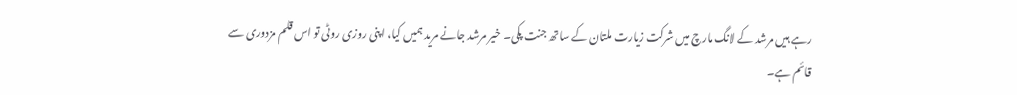رہے ہیں مرشد کے لانگ مارچ میں شرکت زیارت ملتان کے ساتھ جنت پکی۔ خیر مرشد جانے مرید ہمیں کیا، اپنی روزی روٹی تو اس قلم مزدوری سے قائم ہے۔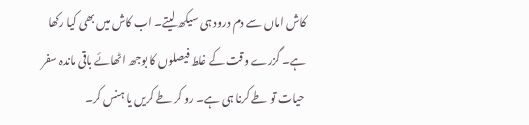کاش اماں سے دم درود ہی سیکھ لیتے۔ اب کاش میں بھی کیا رکھا ہے۔ گزرے وقت کے غلط فیصلوں کا بوجھ اٹھائے باقی ماندہ سفر حیات تو طے کرنا ہی ہے۔ رو کر طے کریں یا ہنس کر۔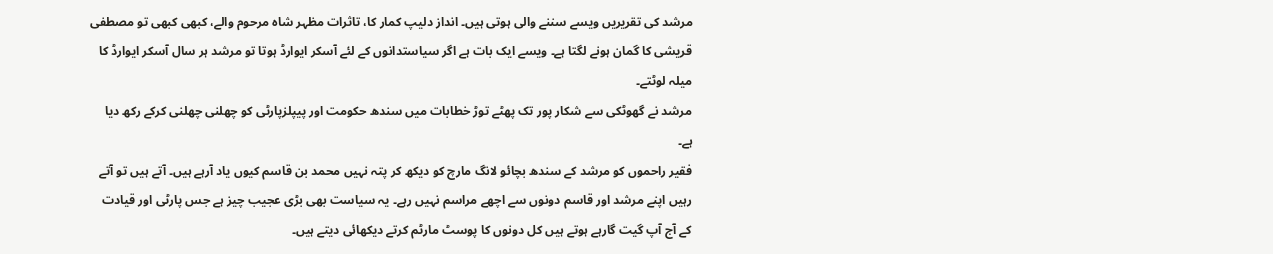مرشد کی تقریریں ویسے سننے والی ہوتی ہیں۔ انداز دلیپ کمار کا، تاثرات مظہر شاہ مرحوم والے، کبھی کبھی تو مصطفی قریشی کا گمان ہونے لگتا ہے۔ ویسے ایک بات ہے اگر سیاستدانوں کے لئے آسکر ایوارڈ ہوتا تو مرشد ہر سال آسکر ایوارڈ کا میلہ لوٹتے۔
مرشد نے گھوٹکی سے شکار پور تک پھٹے توڑ خطابات میں سندھ حکومت اور پیپلزپارٹی کو چھلنی چھلنی کرکے رکھ دیا ہے۔
فقیر راحموں کو مرشد کے سندھ بچائو لانگ مارچ کو دیکھ کر پتہ نہیں محمد بن قاسم کیوں یاد آرہے ہیں۔ آتے ہیں تو آتے رہیں اپنے مرشد اور قاسم دونوں سے اچھے مراسم نہیں رہے۔ یہ سیاست بھی بڑی عجیب چیز ہے جس پارٹی اور قیادت کے آج آپ گیت گارہے ہوتے ہیں کل دونوں کا پوسٹ مارٹم کرتے دیکھائی دیتے ہیں۔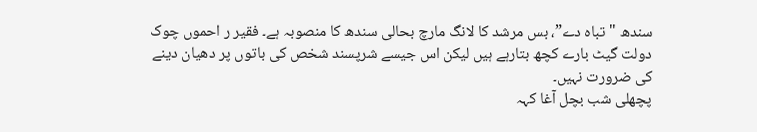سندھ "تباہ دے”، بس مرشد کا لانگ مارچ بحالی سندھ کا منصوبہ ہے۔ فقیر ر احموں چوک دولت گیٹ بارے کچھ بتارہے ہیں لیکن اس جیسے شرپسند شخص کی باتوں پر دھیان دینے کی ضرورت نہیں۔
پچھلی شب بچل آغا کہہ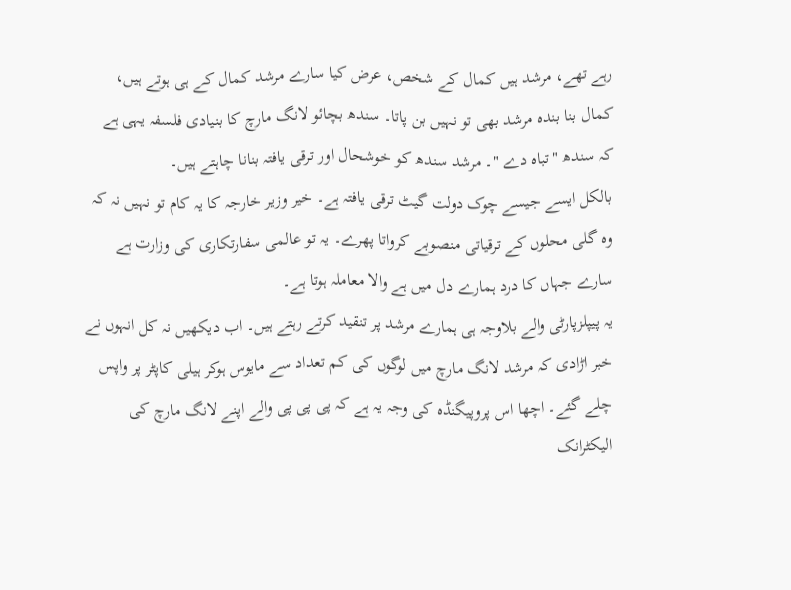رہے تھے، مرشد ہیں کمال کے شخص، عرض کیا سارے مرشد کمال کے ہی ہوتے ہیں، کمال بنا بندہ مرشد بھی تو نہیں بن پاتا۔ سندھ بچائو لانگ مارچ کا بنیادی فلسفہ یہی ہے کہ سندھ "تباہ دے "۔ مرشد سندھ کو خوشحال اور ترقی یافتہ بنانا چاہتے ہیں۔
بالکل ایسے جیسے چوک دولت گیٹ ترقی یافتہ ہے۔ خیر وزیر خارجہ کا یہ کام تو نہیں نہ کہ وہ گلی محلوں کے ترقیاتی منصوبے کرواتا پھرے۔ یہ تو عالمی سفارتکاری کی وزارت ہے سارے جہاں کا درد ہمارے دل میں ہے والا معاملہ ہوتا ہے۔
یہ پیپلزپارٹی والے بلاوجہ ہی ہمارے مرشد پر تنقید کرتے رہتے ہیں۔ اب دیکھیں نہ کل انہوں نے خبر اڑادی کہ مرشد لانگ مارچ میں لوگوں کی کم تعداد سے مایوس ہوکر ہیلی کاپٹر پر واپس چلے گئے۔ اچھا اس پروپیگنڈہ کی وجہ یہ ہے کہ پی پی پی والے اپنے لانگ مارچ کی الیکٹرانک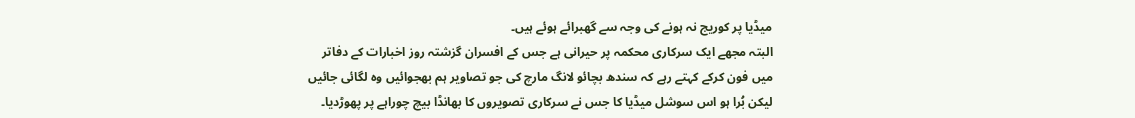میڈیا پر کوریج نہ ہونے کی وجہ سے گھبرائے ہوئے ہیں۔
البتہ مجھے ایک سرکاری محکمہ پر حیرانی ہے جس کے افسران گزشتہ روز اخبارات کے دفاتر میں فون کرکے کہتے رہے کہ سندھ بچائو لانگ مارچ کی جو تصاویر ہم بھجوائیں وہ لگائی جائیں لیکن بُرا ہو اس سوشل میڈیا کا جس نے سرکاری تصویروں کا بھانڈا بیچ چوراہے پر پھوڑدیا۔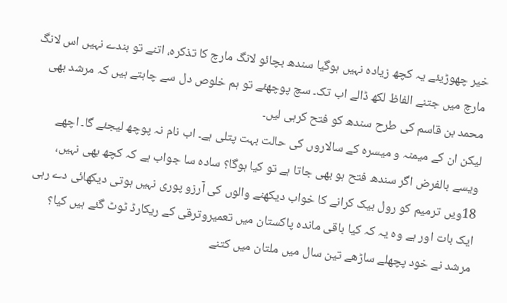خیر چھوڑیئے یہ کچھ زیادہ نہیں ہوگیا سندھ بچائو لانگ مارچ کا تذکرہ، اتنے تو بندے نہیں اس لانگ مارچ میں جتنے الفاظ لکھ ڈالے اب تک۔ سچ پوچھئے تو ہم خلوص دل سے چاہتے ہیں کہ مرشد بھی محمد بن قاسم کی طرح سندھ کو فتح کرہی لیں۔
لیکن ان کے میمنہ و میسرہ کے سالاروں کی حالت بہت پتلی ہے۔ اب نام نہ پوچھ لیجئے گا۔ اچھے ویسے بالفرض اگر سندھ فتح ہو بھی جاتا ہے تو کیا ہوگا؟ سادہ سا جواب ہے کہ کچھ بھی نہیں، 18ویں ترمیم کو رول بیک کرانے کا خواب دیکھنے والوں کی آرزو پوری نہیں ہوتی دیکھائی دے رہی
ایک بات اور ہے وہ یہ کہ کیا باقی ماندہ پاکستان میں تعمیروترقی کے ریکارڈ ٹوٹ گئے ہیں کیا؟ مرشد نے خود پچھلے ساڑھے تین سال میں ملتان میں کتنے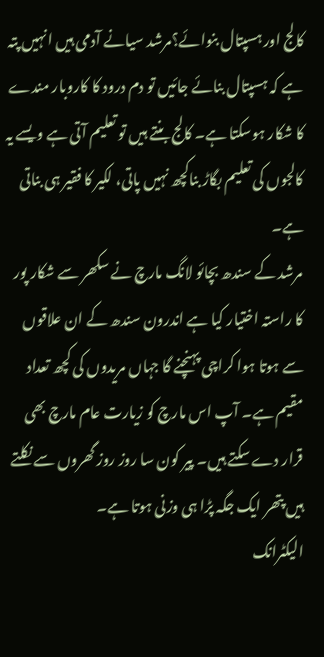کالج اور ہسپتال بنوائے؟مرشد سیانے آدمی ہیں انہیں پتہ ہے کہ ہسپتال بنائے جائیں تو دم درود کا کاروبار مندے کا شکار ہوسکتا ہے۔ کالج بنتے ہیں تو تعلیم آتی ہے ویسے یہ کالجوں کی تعلیم بگاڑ بناکچھ نہیں پاتی، لکیر کا فقیر ہی بناتی ہے۔
مرشد کے سندھ بچائو لانگ مارچ نے سکھر سے شکار پور کا راستہ اختیار کیا ہے اندرون سندھ کے ان علاقوں سے ہوتا ہوا کراچی پہنچنے گا جہاں مریدوں کی کچھ تعداد مقیم ہے۔ آپ اس مارچ کو زیارت عام مارچ بھی قرار دے سکتے ہیں۔ پیر کون سا روز روز گھروں سے نکلتے ہیں پتھر ایک جگہ پڑا ہی وزنی ہوتا ہے۔
الیکٹرانک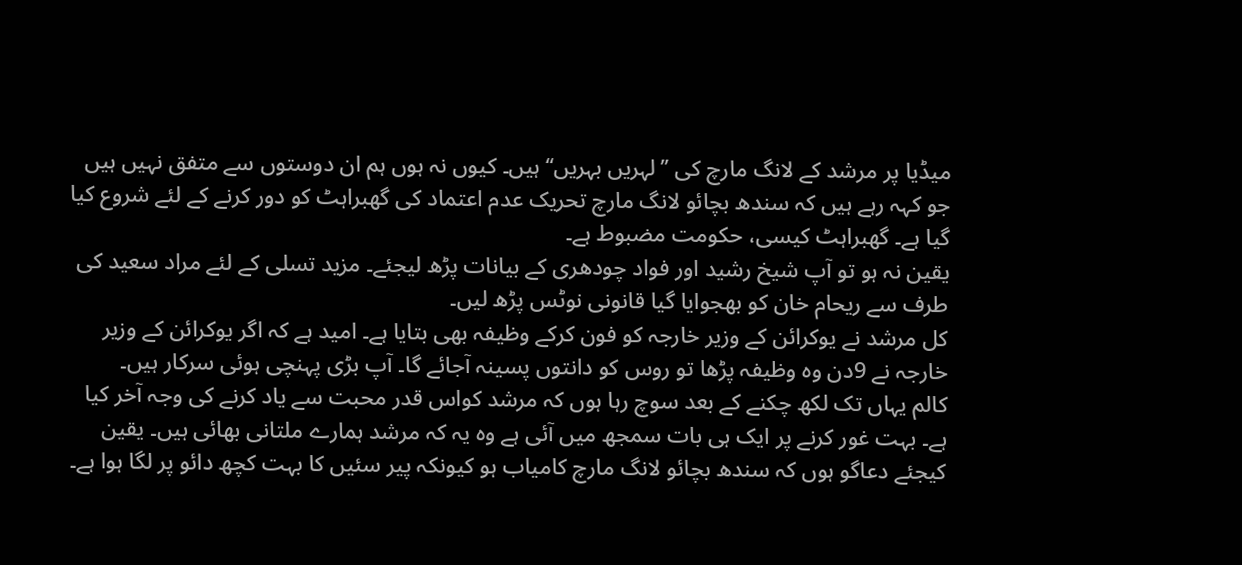میڈیا پر مرشد کے لانگ مارچ کی ’’لہریں بہریں‘‘ ہیں۔ کیوں نہ ہوں ہم ان دوستوں سے متفق نہیں ہیں جو کہہ رہے ہیں کہ سندھ بچائو لانگ مارچ تحریک عدم اعتماد کی گھبراہٹ کو دور کرنے کے لئے شروع کیا گیا ہے۔ گھبراہٹ کیسی، حکومت مضبوط ہے۔
یقین نہ ہو تو آپ شیخ رشید اور فواد چودھری کے بیانات پڑھ لیجئے۔ مزید تسلی کے لئے مراد سعید کی طرف سے ریحام خان کو بھجوایا گیا قانونی نوٹس پڑھ لیں۔
کل مرشد نے یوکرائن کے وزیر خارجہ کو فون کرکے وظیفہ بھی بتایا ہے۔ امید ہے کہ اگر یوکرائن کے وزیر خارجہ نے 9دن وہ وظیفہ پڑھا تو روس کو دانتوں پسینہ آجائے گا۔ آپ بڑی پہنچی ہوئی سرکار ہیں۔
کالم یہاں تک لکھ چکنے کے بعد سوچ رہا ہوں کہ مرشد کواس قدر محبت سے یاد کرنے کی وجہ آخر کیا ہے۔ بہت غور کرنے پر ایک ہی بات سمجھ میں آئی ہے وہ یہ کہ مرشد ہمارے ملتانی بھائی ہیں۔ یقین کیجئے دعاگو ہوں کہ سندھ بچائو لانگ مارچ کامیاب ہو کیونکہ پیر سئیں کا بہت کچھ دائو پر لگا ہوا ہے۔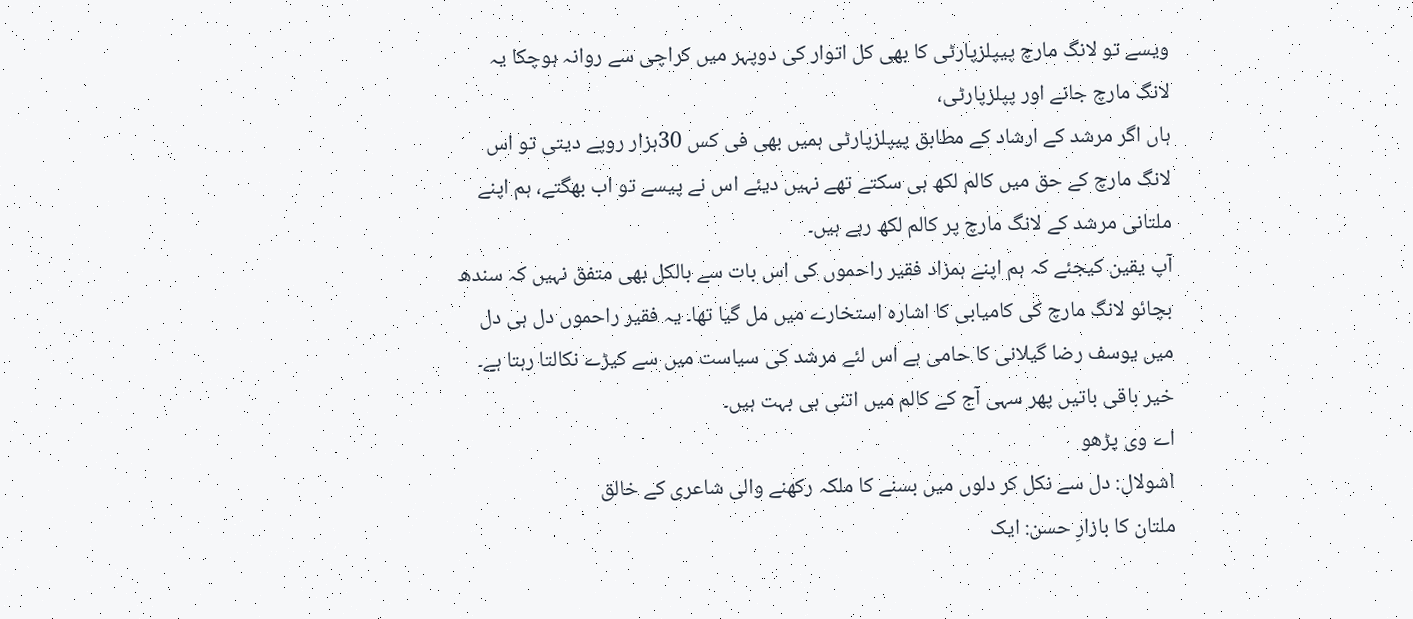ویسے تو لانگ مارچ پیپلزپارٹی کا بھی کل اتوار کی دوپہر میں کراچی سے روانہ ہوچکا یہ لانگ مارچ جانے اور پپلزپارٹی،
ہاں اگر مرشد کے ارشاد کے مطابق پیپلزپارٹی ہمیں بھی فی کس 30ہزار روپے دیتی تو اس لانگ مارچ کے حق میں کالم لکھ ہی سکتے تھے نہیں دیئے اس نے پیسے تو اب بھگتے، ہم اپنے ملتانی مرشد کے لانگ مارچ پر کالم لکھ رہے ہیں۔
آپ یقین کیجئے کہ ہم اپنے ہمزاد فقیر راحموں کی اس بات سے بالکل بھی متفق نہیں کہ سندھ بچائو لانگ مارچ کی کامیابی کا اشارہ استخارے میں مل گیا تھا۔ یہ فقیر راحموں دل ہی دل میں یوسف رضا گیلانی کا حامی ہے اس لئے مرشد کی سیاست میں سے کیڑے نکالتا رہتا ہے۔ خیر باقی باتیں پھر سہی آج کے کالم میں اتنی ہی بہت ہیں۔
اے وی پڑھو
اشولال: دل سے نکل کر دلوں میں بسنے کا ملکہ رکھنے والی شاعری کے خالق
ملتان کا بازارِ حسن: ایک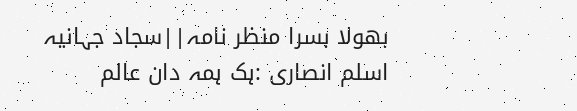بھولا بسرا منظر نامہ||سجاد جہانیہ
اسلم انصاری :ہک ہمہ دان عالم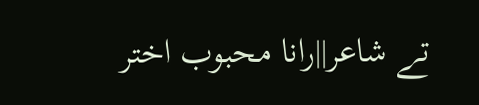تے شاعر||رانا محبوب اختر